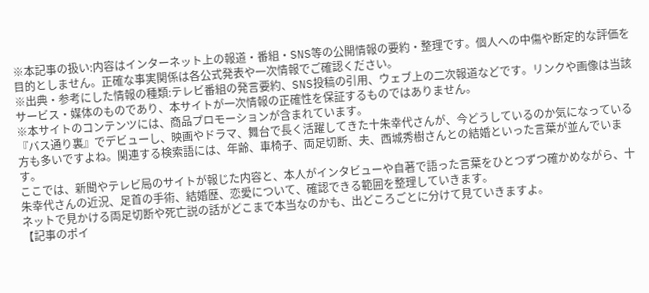※本記事の扱い:内容はインターネット上の報道・番組・SNS等の公開情報の要約・整理です。個人への中傷や断定的な評価を目的としません。正確な事実関係は各公式発表や一次情報でご確認ください。
※出典・参考にした情報の種類:テレビ番組の発言要約、SNS投稿の引用、ウェブ上の二次報道などです。リンクや画像は当該サービス・媒体のものであり、本サイトが一次情報の正確性を保証するものではありません。
※本サイトのコンテンツには、商品プロモーションが含まれています。
『バス通り裏』でデビューし、映画やドラマ、舞台で長く活躍してきた十朱幸代さんが、今どうしているのか気になっている方も多いですよね。関連する検索語には、年齢、車椅子、両足切断、夫、西城秀樹さんとの結婚といった言葉が並んでいます。
ここでは、新聞やテレビ局のサイトが報じた内容と、本人がインタビューや自著で語った言葉をひとつずつ確かめながら、十朱幸代さんの近況、足首の手術、結婚歴、恋愛について、確認できる範囲を整理していきます。
ネットで見かける両足切断や死亡説の話がどこまで本当なのかも、出どころごとに分けて見ていきますよ。
【記事のポイ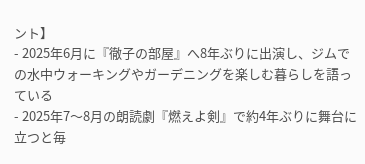ント】
- 2025年6月に『徹子の部屋』へ8年ぶりに出演し、ジムでの水中ウォーキングやガーデニングを楽しむ暮らしを語っている
- 2025年7〜8月の朗読劇『燃えよ剣』で約4年ぶりに舞台に立つと毎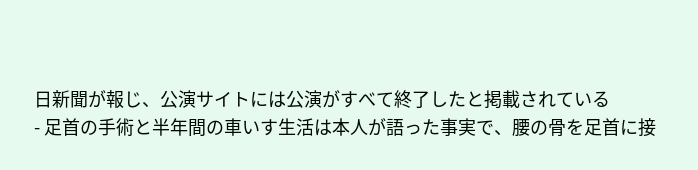日新聞が報じ、公演サイトには公演がすべて終了したと掲載されている
- 足首の手術と半年間の車いす生活は本人が語った事実で、腰の骨を足首に接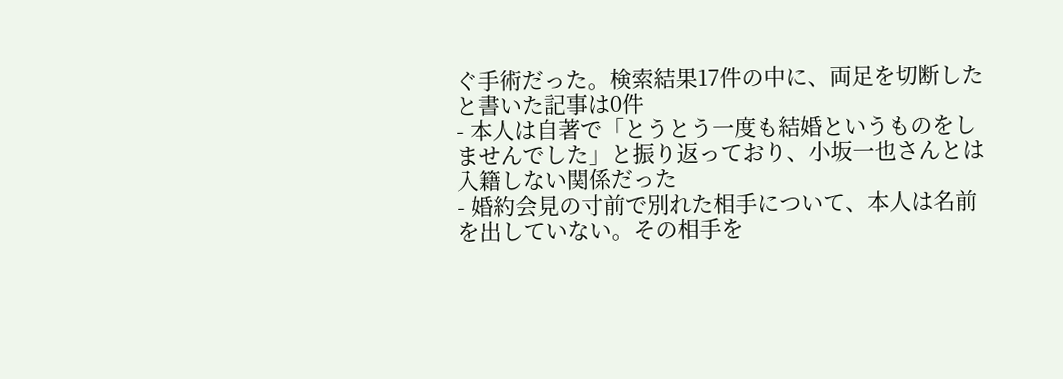ぐ手術だった。検索結果17件の中に、両足を切断したと書いた記事は0件
- 本人は自著で「とうとう一度も結婚というものをしませんでした」と振り返っており、小坂一也さんとは入籍しない関係だった
- 婚約会見の寸前で別れた相手について、本人は名前を出していない。その相手を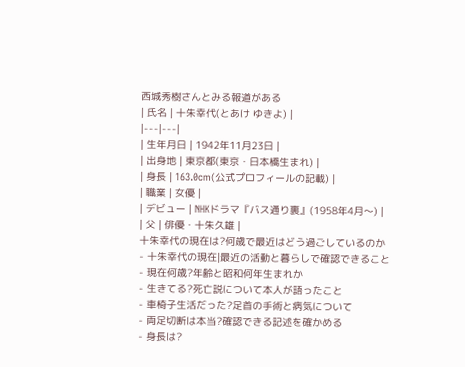西城秀樹さんとみる報道がある
| 氏名 | 十朱幸代(とあけ ゆきよ) |
|---|---|
| 生年月日 | 1942年11月23日 |
| 出身地 | 東京都(東京・日本橋生まれ) |
| 身長 | 163.0cm(公式プロフィールの記載) |
| 職業 | 女優 |
| デビュー | NHKドラマ『バス通り裏』(1958年4月〜) |
| 父 | 俳優・十朱久雄 |
十朱幸代の現在は?何歳で最近はどう過ごしているのか
- 十朱幸代の現在|最近の活動と暮らしで確認できること
- 現在何歳?年齢と昭和何年生まれか
- 生きてる?死亡説について本人が語ったこと
- 車椅子生活だった?足首の手術と病気について
- 両足切断は本当?確認できる記述を確かめる
- 身長は?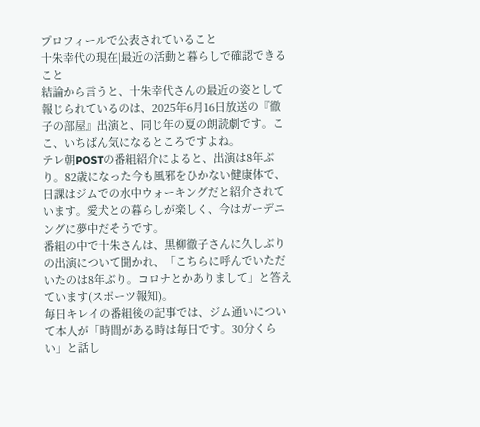プロフィールで公表されていること
十朱幸代の現在|最近の活動と暮らしで確認できること
結論から言うと、十朱幸代さんの最近の姿として報じられているのは、2025年6月16日放送の『徹子の部屋』出演と、同じ年の夏の朗読劇です。ここ、いちばん気になるところですよね。
テレ朝POSTの番組紹介によると、出演は8年ぶり。82歳になった今も風邪をひかない健康体で、日課はジムでの水中ウォーキングだと紹介されています。愛犬との暮らしが楽しく、今はガーデニングに夢中だそうです。
番組の中で十朱さんは、黒柳徹子さんに久しぶりの出演について聞かれ、「こちらに呼んでいただいたのは8年ぶり。コロナとかありまして」と答えています(スポーツ報知)。
毎日キレイの番組後の記事では、ジム通いについて本人が「時間がある時は毎日です。30分くらい」と話し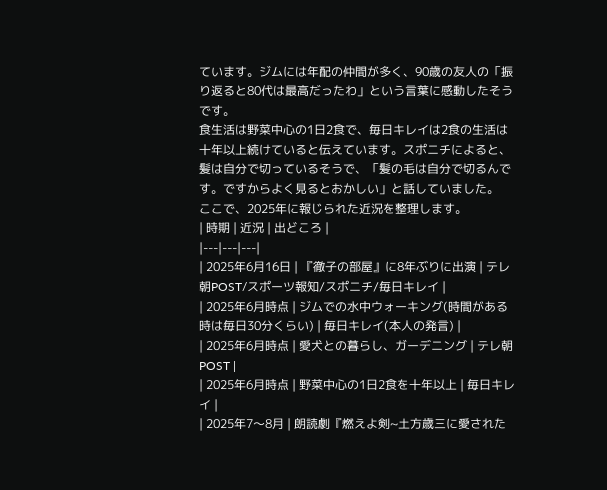ています。ジムには年配の仲間が多く、90歳の友人の「振り返ると80代は最高だったわ」という言葉に感動したそうです。
食生活は野菜中心の1日2食で、毎日キレイは2食の生活は十年以上続けていると伝えています。スポニチによると、髪は自分で切っているそうで、「髪の毛は自分で切るんです。ですからよく見るとおかしい」と話していました。
ここで、2025年に報じられた近況を整理します。
| 時期 | 近況 | 出どころ |
|---|---|---|
| 2025年6月16日 | 『徹子の部屋』に8年ぶりに出演 | テレ朝POST/スポーツ報知/スポニチ/毎日キレイ |
| 2025年6月時点 | ジムでの水中ウォーキング(時間がある時は毎日30分くらい) | 毎日キレイ(本人の発言) |
| 2025年6月時点 | 愛犬との暮らし、ガーデニング | テレ朝POST |
| 2025年6月時点 | 野菜中心の1日2食を十年以上 | 毎日キレイ |
| 2025年7〜8月 | 朗読劇『燃えよ剣~土方歳三に愛された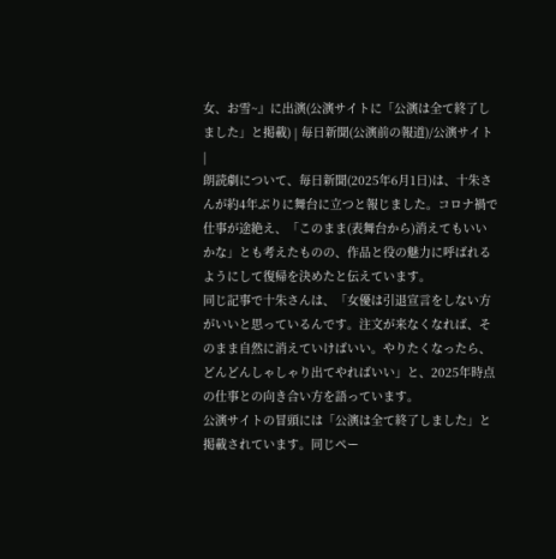女、お雪~』に出演(公演サイトに「公演は全て終了しました」と掲載) | 毎日新聞(公演前の報道)/公演サイト |
朗読劇について、毎日新聞(2025年6月1日)は、十朱さんが約4年ぶりに舞台に立つと報じました。コロナ禍で仕事が途絶え、「このまま(表舞台から)消えてもいいかな」とも考えたものの、作品と役の魅力に呼ばれるようにして復帰を決めたと伝えています。
同じ記事で十朱さんは、「女優は引退宣言をしない方がいいと思っているんです。注文が来なくなれば、そのまま自然に消えていけばいい。やりたくなったら、どんどんしゃしゃり出てやればいい」と、2025年時点の仕事との向き合い方を語っています。
公演サイトの冒頭には「公演は全て終了しました」と掲載されています。同じペー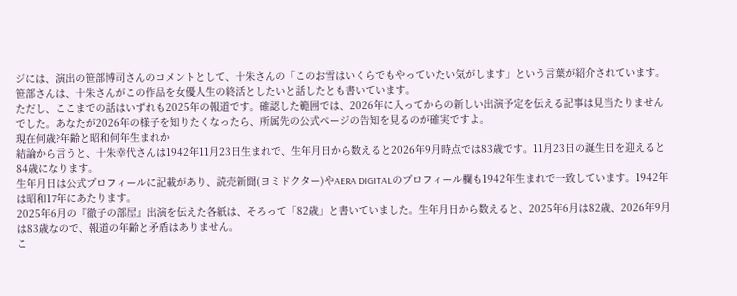ジには、演出の笹部博司さんのコメントとして、十朱さんの「このお雪はいくらでもやっていたい気がします」という言葉が紹介されています。笹部さんは、十朱さんがこの作品を女優人生の終活としたいと話したとも書いています。
ただし、ここまでの話はいずれも2025年の報道です。確認した範囲では、2026年に入ってからの新しい出演予定を伝える記事は見当たりませんでした。あなたが2026年の様子を知りたくなったら、所属先の公式ページの告知を見るのが確実ですよ。
現在何歳?年齢と昭和何年生まれか
結論から言うと、十朱幸代さんは1942年11月23日生まれで、生年月日から数えると2026年9月時点では83歳です。11月23日の誕生日を迎えると84歳になります。
生年月日は公式プロフィールに記載があり、読売新聞(ヨミドクター)やAERA DIGITALのプロフィール欄も1942年生まれで一致しています。1942年は昭和17年にあたります。
2025年6月の『徹子の部屋』出演を伝えた各紙は、そろって「82歳」と書いていました。生年月日から数えると、2025年6月は82歳、2026年9月は83歳なので、報道の年齢と矛盾はありません。
こ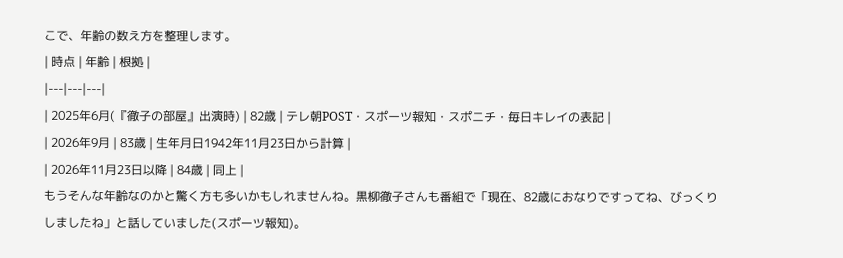こで、年齢の数え方を整理します。
| 時点 | 年齢 | 根拠 |
|---|---|---|
| 2025年6月(『徹子の部屋』出演時) | 82歳 | テレ朝POST・スポーツ報知・スポニチ・毎日キレイの表記 |
| 2026年9月 | 83歳 | 生年月日1942年11月23日から計算 |
| 2026年11月23日以降 | 84歳 | 同上 |
もうそんな年齢なのかと驚く方も多いかもしれませんね。黒柳徹子さんも番組で「現在、82歳におなりですってね、びっくりしましたね」と話していました(スポーツ報知)。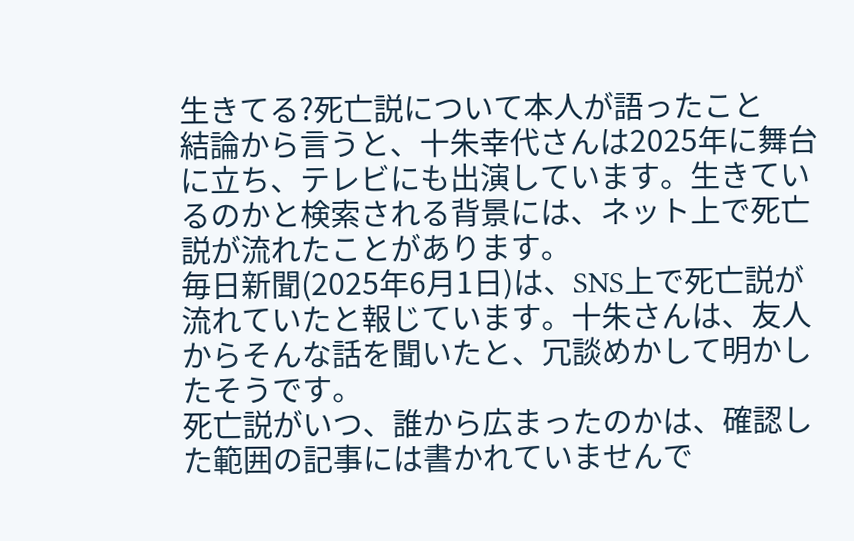生きてる?死亡説について本人が語ったこと
結論から言うと、十朱幸代さんは2025年に舞台に立ち、テレビにも出演しています。生きているのかと検索される背景には、ネット上で死亡説が流れたことがあります。
毎日新聞(2025年6月1日)は、SNS上で死亡説が流れていたと報じています。十朱さんは、友人からそんな話を聞いたと、冗談めかして明かしたそうです。
死亡説がいつ、誰から広まったのかは、確認した範囲の記事には書かれていませんで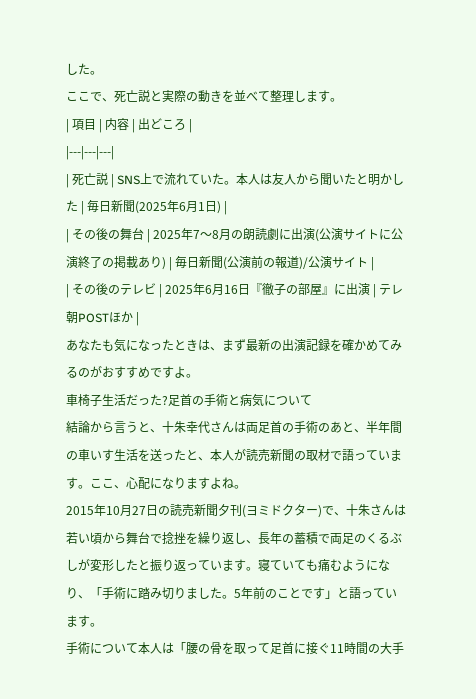した。
ここで、死亡説と実際の動きを並べて整理します。
| 項目 | 内容 | 出どころ |
|---|---|---|
| 死亡説 | SNS上で流れていた。本人は友人から聞いたと明かした | 毎日新聞(2025年6月1日) |
| その後の舞台 | 2025年7〜8月の朗読劇に出演(公演サイトに公演終了の掲載あり) | 毎日新聞(公演前の報道)/公演サイト |
| その後のテレビ | 2025年6月16日『徹子の部屋』に出演 | テレ朝POSTほか |
あなたも気になったときは、まず最新の出演記録を確かめてみるのがおすすめですよ。
車椅子生活だった?足首の手術と病気について
結論から言うと、十朱幸代さんは両足首の手術のあと、半年間の車いす生活を送ったと、本人が読売新聞の取材で語っています。ここ、心配になりますよね。
2015年10月27日の読売新聞夕刊(ヨミドクター)で、十朱さんは若い頃から舞台で捻挫を繰り返し、長年の蓄積で両足のくるぶしが変形したと振り返っています。寝ていても痛むようになり、「手術に踏み切りました。5年前のことです」と語っています。
手術について本人は「腰の骨を取って足首に接ぐ11時間の大手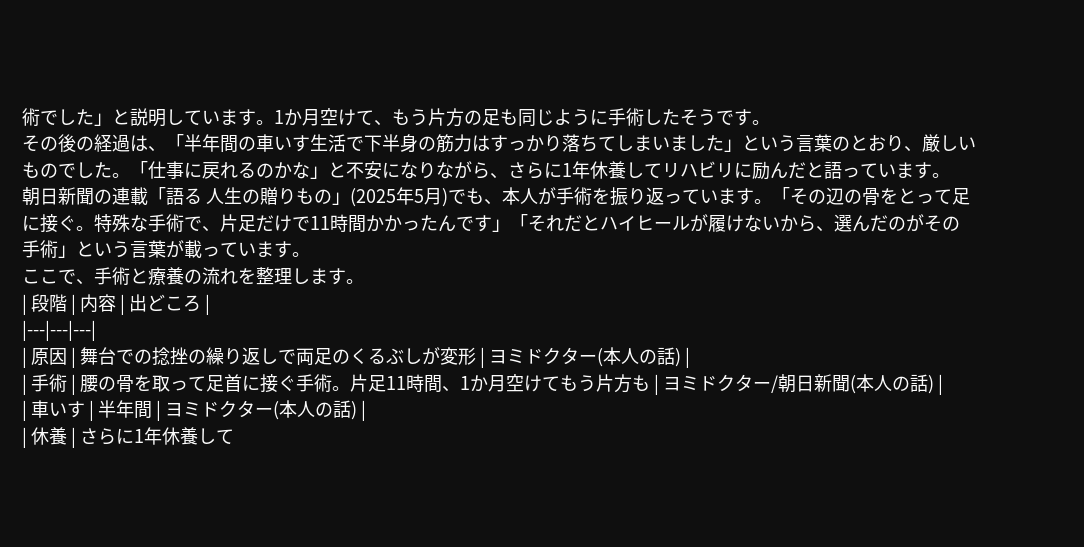術でした」と説明しています。1か月空けて、もう片方の足も同じように手術したそうです。
その後の経過は、「半年間の車いす生活で下半身の筋力はすっかり落ちてしまいました」という言葉のとおり、厳しいものでした。「仕事に戻れるのかな」と不安になりながら、さらに1年休養してリハビリに励んだと語っています。
朝日新聞の連載「語る 人生の贈りもの」(2025年5月)でも、本人が手術を振り返っています。「その辺の骨をとって足に接ぐ。特殊な手術で、片足だけで11時間かかったんです」「それだとハイヒールが履けないから、選んだのがその手術」という言葉が載っています。
ここで、手術と療養の流れを整理します。
| 段階 | 内容 | 出どころ |
|---|---|---|
| 原因 | 舞台での捻挫の繰り返しで両足のくるぶしが変形 | ヨミドクター(本人の話) |
| 手術 | 腰の骨を取って足首に接ぐ手術。片足11時間、1か月空けてもう片方も | ヨミドクター/朝日新聞(本人の話) |
| 車いす | 半年間 | ヨミドクター(本人の話) |
| 休養 | さらに1年休養して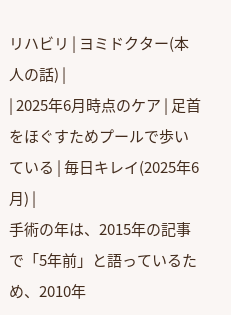リハビリ | ヨミドクター(本人の話) |
| 2025年6月時点のケア | 足首をほぐすためプールで歩いている | 毎日キレイ(2025年6月) |
手術の年は、2015年の記事で「5年前」と語っているため、2010年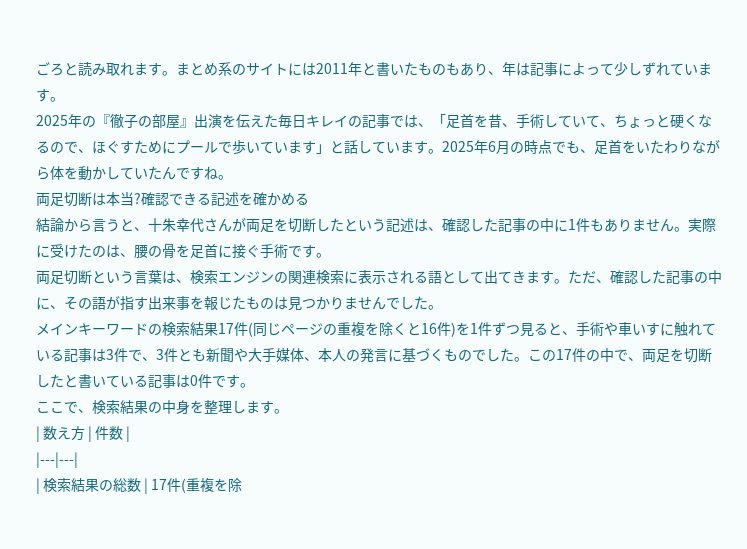ごろと読み取れます。まとめ系のサイトには2011年と書いたものもあり、年は記事によって少しずれています。
2025年の『徹子の部屋』出演を伝えた毎日キレイの記事では、「足首を昔、手術していて、ちょっと硬くなるので、ほぐすためにプールで歩いています」と話しています。2025年6月の時点でも、足首をいたわりながら体を動かしていたんですね。
両足切断は本当?確認できる記述を確かめる
結論から言うと、十朱幸代さんが両足を切断したという記述は、確認した記事の中に1件もありません。実際に受けたのは、腰の骨を足首に接ぐ手術です。
両足切断という言葉は、検索エンジンの関連検索に表示される語として出てきます。ただ、確認した記事の中に、その語が指す出来事を報じたものは見つかりませんでした。
メインキーワードの検索結果17件(同じページの重複を除くと16件)を1件ずつ見ると、手術や車いすに触れている記事は3件で、3件とも新聞や大手媒体、本人の発言に基づくものでした。この17件の中で、両足を切断したと書いている記事は0件です。
ここで、検索結果の中身を整理します。
| 数え方 | 件数 |
|---|---|
| 検索結果の総数 | 17件(重複を除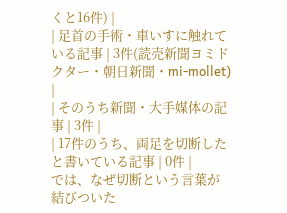くと16件) |
| 足首の手術・車いすに触れている記事 | 3件(読売新聞ヨミドクター・朝日新聞・mi-mollet) |
| そのうち新聞・大手媒体の記事 | 3件 |
| 17件のうち、両足を切断したと書いている記事 | 0件 |
では、なぜ切断という言葉が結びついた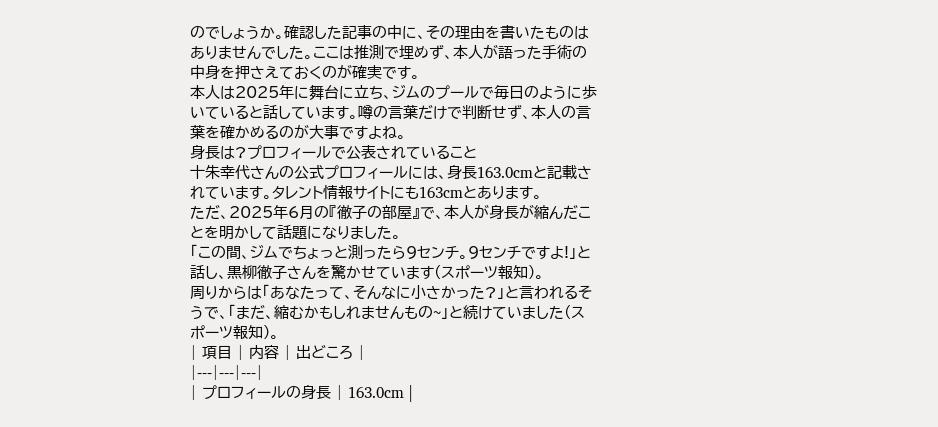のでしょうか。確認した記事の中に、その理由を書いたものはありませんでした。ここは推測で埋めず、本人が語った手術の中身を押さえておくのが確実です。
本人は2025年に舞台に立ち、ジムのプールで毎日のように歩いていると話しています。噂の言葉だけで判断せず、本人の言葉を確かめるのが大事ですよね。
身長は?プロフィールで公表されていること
十朱幸代さんの公式プロフィールには、身長163.0cmと記載されています。タレント情報サイトにも163cmとあります。
ただ、2025年6月の『徹子の部屋』で、本人が身長が縮んだことを明かして話題になりました。
「この間、ジムでちょっと測ったら9センチ。9センチですよ!」と話し、黒柳徹子さんを驚かせています(スポーツ報知)。
周りからは「あなたって、そんなに小さかった?」と言われるそうで、「まだ、縮むかもしれませんもの~」と続けていました(スポーツ報知)。
| 項目 | 内容 | 出どころ |
|---|---|---|
| プロフィールの身長 | 163.0cm |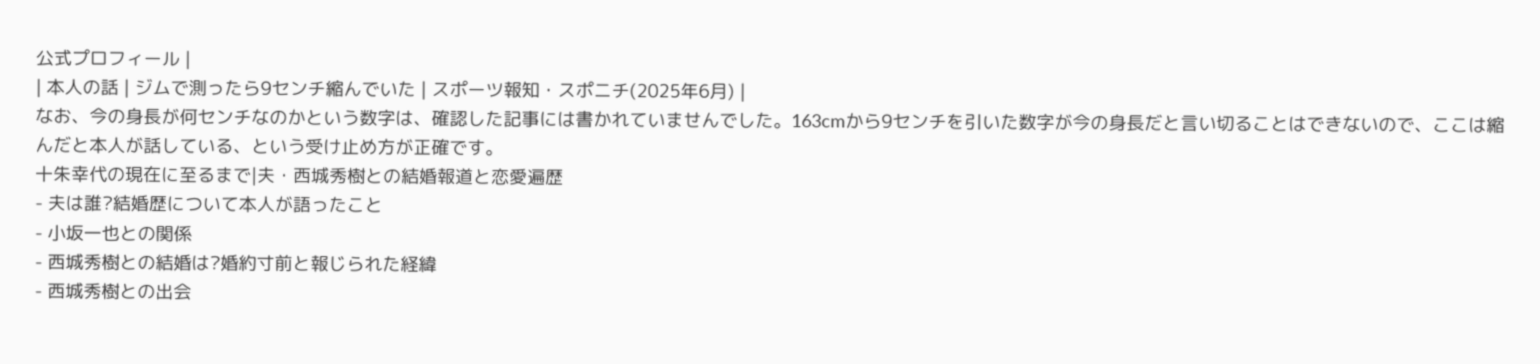公式プロフィール |
| 本人の話 | ジムで測ったら9センチ縮んでいた | スポーツ報知・スポニチ(2025年6月) |
なお、今の身長が何センチなのかという数字は、確認した記事には書かれていませんでした。163cmから9センチを引いた数字が今の身長だと言い切ることはできないので、ここは縮んだと本人が話している、という受け止め方が正確です。
十朱幸代の現在に至るまで|夫・西城秀樹との結婚報道と恋愛遍歴
- 夫は誰?結婚歴について本人が語ったこと
- 小坂一也との関係
- 西城秀樹との結婚は?婚約寸前と報じられた経緯
- 西城秀樹との出会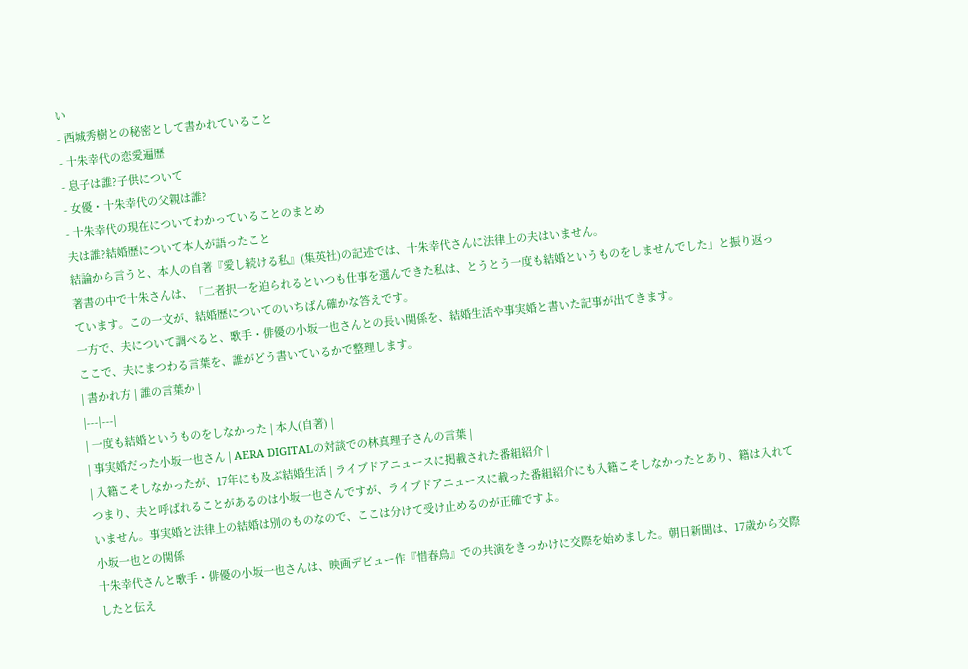い
- 西城秀樹との秘密として書かれていること
- 十朱幸代の恋愛遍歴
- 息子は誰?子供について
- 女優・十朱幸代の父親は誰?
- 十朱幸代の現在についてわかっていることのまとめ
夫は誰?結婚歴について本人が語ったこと
結論から言うと、本人の自著『愛し続ける私』(集英社)の記述では、十朱幸代さんに法律上の夫はいません。
著書の中で十朱さんは、「二者択一を迫られるといつも仕事を選んできた私は、とうとう一度も結婚というものをしませんでした」と振り返っています。この一文が、結婚歴についてのいちばん確かな答えです。
一方で、夫について調べると、歌手・俳優の小坂一也さんとの長い関係を、結婚生活や事実婚と書いた記事が出てきます。
ここで、夫にまつわる言葉を、誰がどう書いているかで整理します。
| 書かれ方 | 誰の言葉か |
|---|---|
| 一度も結婚というものをしなかった | 本人(自著) |
| 事実婚だった小坂一也さん | AERA DIGITALの対談での林真理子さんの言葉 |
| 入籍こそしなかったが、17年にも及ぶ結婚生活 | ライブドアニュースに掲載された番組紹介 |
つまり、夫と呼ばれることがあるのは小坂一也さんですが、ライブドアニュースに載った番組紹介にも入籍こそしなかったとあり、籍は入れていません。事実婚と法律上の結婚は別のものなので、ここは分けて受け止めるのが正確ですよ。
小坂一也との関係
十朱幸代さんと歌手・俳優の小坂一也さんは、映画デビュー作『惜春鳥』での共演をきっかけに交際を始めました。朝日新聞は、17歳から交際したと伝え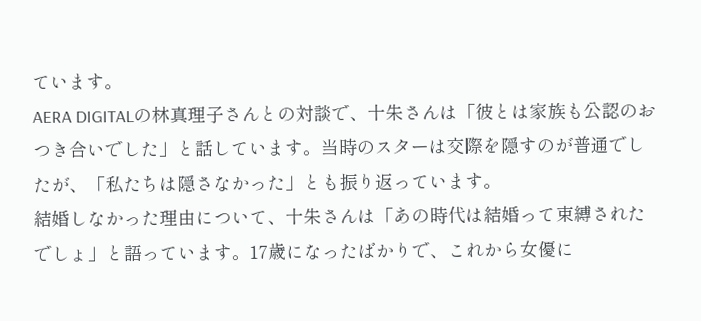ています。
AERA DIGITALの林真理子さんとの対談で、十朱さんは「彼とは家族も公認のおつき合いでした」と話しています。当時のスターは交際を隠すのが普通でしたが、「私たちは隠さなかった」とも振り返っています。
結婚しなかった理由について、十朱さんは「あの時代は結婚って束縛されたでしょ」と語っています。17歳になったばかりで、これから女優に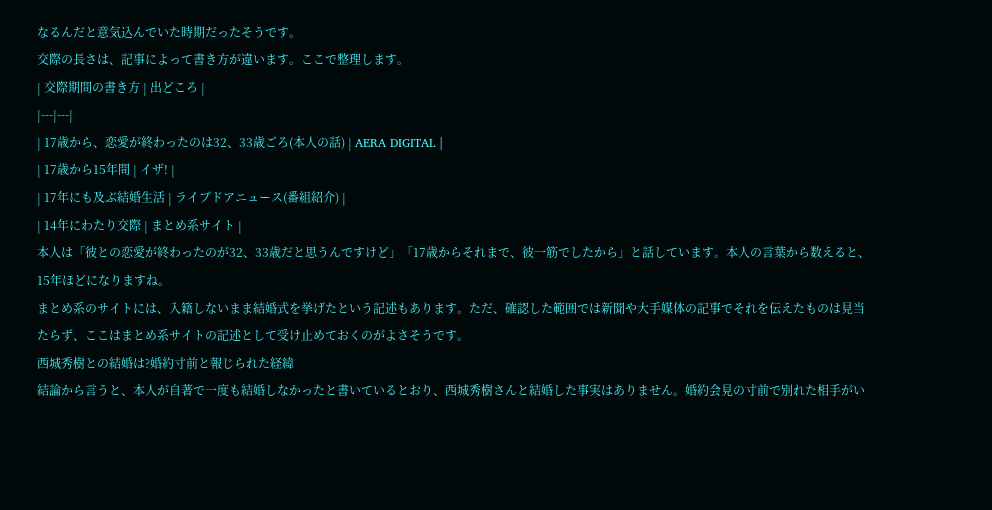なるんだと意気込んでいた時期だったそうです。
交際の長さは、記事によって書き方が違います。ここで整理します。
| 交際期間の書き方 | 出どころ |
|---|---|
| 17歳から、恋愛が終わったのは32、33歳ごろ(本人の話) | AERA DIGITAL |
| 17歳から15年間 | イザ! |
| 17年にも及ぶ結婚生活 | ライブドアニュース(番組紹介) |
| 14年にわたり交際 | まとめ系サイト |
本人は「彼との恋愛が終わったのが32、33歳だと思うんですけど」「17歳からそれまで、彼一筋でしたから」と話しています。本人の言葉から数えると、15年ほどになりますね。
まとめ系のサイトには、入籍しないまま結婚式を挙げたという記述もあります。ただ、確認した範囲では新聞や大手媒体の記事でそれを伝えたものは見当たらず、ここはまとめ系サイトの記述として受け止めておくのがよさそうです。
西城秀樹との結婚は?婚約寸前と報じられた経緯
結論から言うと、本人が自著で一度も結婚しなかったと書いているとおり、西城秀樹さんと結婚した事実はありません。婚約会見の寸前で別れた相手がい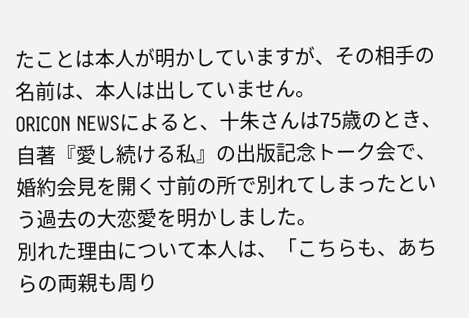たことは本人が明かしていますが、その相手の名前は、本人は出していません。
ORICON NEWSによると、十朱さんは75歳のとき、自著『愛し続ける私』の出版記念トーク会で、婚約会見を開く寸前の所で別れてしまったという過去の大恋愛を明かしました。
別れた理由について本人は、「こちらも、あちらの両親も周り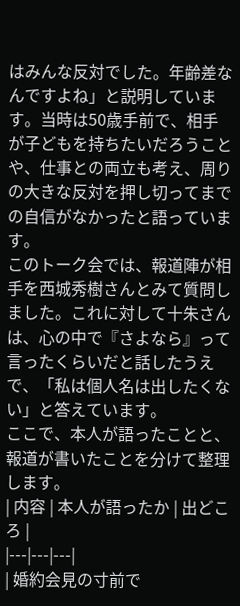はみんな反対でした。年齢差なんですよね」と説明しています。当時は50歳手前で、相手が子どもを持ちたいだろうことや、仕事との両立も考え、周りの大きな反対を押し切ってまでの自信がなかったと語っています。
このトーク会では、報道陣が相手を西城秀樹さんとみて質問しました。これに対して十朱さんは、心の中で『さよなら』って言ったくらいだと話したうえで、「私は個人名は出したくない」と答えています。
ここで、本人が語ったことと、報道が書いたことを分けて整理します。
| 内容 | 本人が語ったか | 出どころ |
|---|---|---|
| 婚約会見の寸前で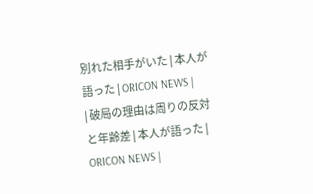別れた相手がいた | 本人が語った | ORICON NEWS |
| 破局の理由は周りの反対と年齢差 | 本人が語った | ORICON NEWS |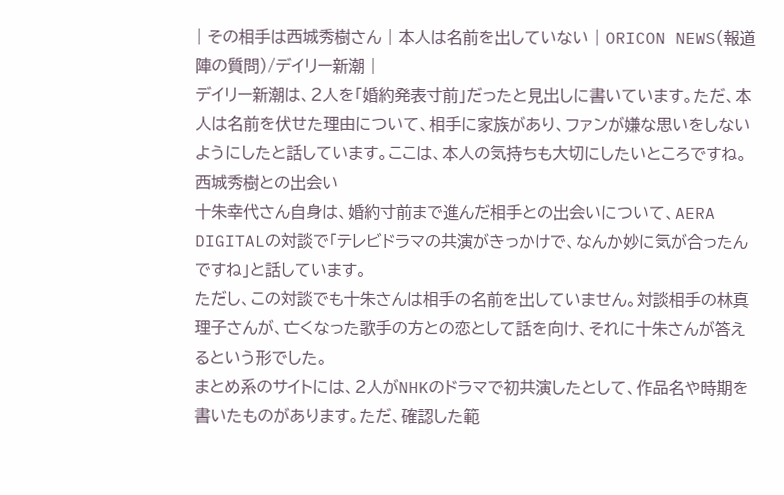| その相手は西城秀樹さん | 本人は名前を出していない | ORICON NEWS(報道陣の質問)/デイリー新潮 |
デイリー新潮は、2人を「婚約発表寸前」だったと見出しに書いています。ただ、本人は名前を伏せた理由について、相手に家族があり、ファンが嫌な思いをしないようにしたと話しています。ここは、本人の気持ちも大切にしたいところですね。
西城秀樹との出会い
十朱幸代さん自身は、婚約寸前まで進んだ相手との出会いについて、AERA DIGITALの対談で「テレビドラマの共演がきっかけで、なんか妙に気が合ったんですね」と話しています。
ただし、この対談でも十朱さんは相手の名前を出していません。対談相手の林真理子さんが、亡くなった歌手の方との恋として話を向け、それに十朱さんが答えるという形でした。
まとめ系のサイトには、2人がNHKのドラマで初共演したとして、作品名や時期を書いたものがあります。ただ、確認した範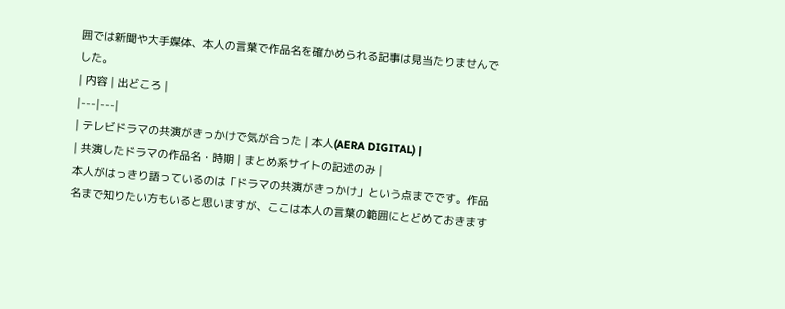囲では新聞や大手媒体、本人の言葉で作品名を確かめられる記事は見当たりませんでした。
| 内容 | 出どころ |
|---|---|
| テレビドラマの共演がきっかけで気が合った | 本人(AERA DIGITAL) |
| 共演したドラマの作品名・時期 | まとめ系サイトの記述のみ |
本人がはっきり語っているのは「ドラマの共演がきっかけ」という点までです。作品名まで知りたい方もいると思いますが、ここは本人の言葉の範囲にとどめておきます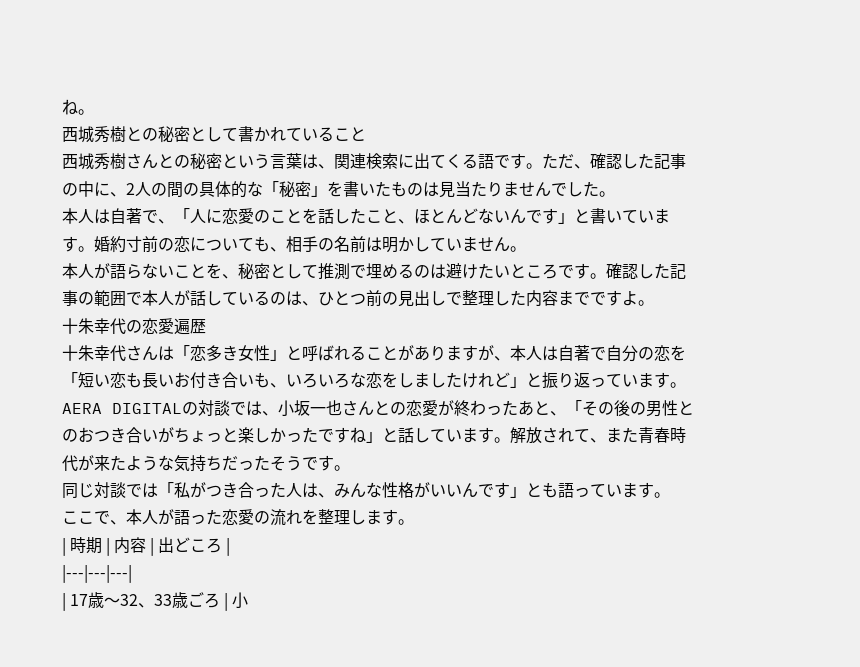ね。
西城秀樹との秘密として書かれていること
西城秀樹さんとの秘密という言葉は、関連検索に出てくる語です。ただ、確認した記事の中に、2人の間の具体的な「秘密」を書いたものは見当たりませんでした。
本人は自著で、「人に恋愛のことを話したこと、ほとんどないんです」と書いています。婚約寸前の恋についても、相手の名前は明かしていません。
本人が語らないことを、秘密として推測で埋めるのは避けたいところです。確認した記事の範囲で本人が話しているのは、ひとつ前の見出しで整理した内容までですよ。
十朱幸代の恋愛遍歴
十朱幸代さんは「恋多き女性」と呼ばれることがありますが、本人は自著で自分の恋を「短い恋も長いお付き合いも、いろいろな恋をしましたけれど」と振り返っています。
AERA DIGITALの対談では、小坂一也さんとの恋愛が終わったあと、「その後の男性とのおつき合いがちょっと楽しかったですね」と話しています。解放されて、また青春時代が来たような気持ちだったそうです。
同じ対談では「私がつき合った人は、みんな性格がいいんです」とも語っています。
ここで、本人が語った恋愛の流れを整理します。
| 時期 | 内容 | 出どころ |
|---|---|---|
| 17歳〜32、33歳ごろ | 小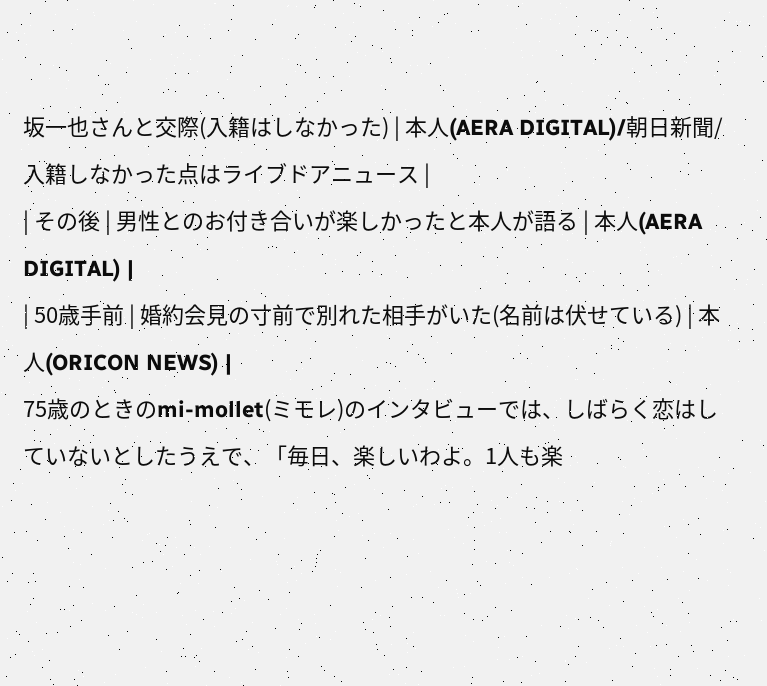坂一也さんと交際(入籍はしなかった) | 本人(AERA DIGITAL)/朝日新聞/入籍しなかった点はライブドアニュース |
| その後 | 男性とのお付き合いが楽しかったと本人が語る | 本人(AERA DIGITAL) |
| 50歳手前 | 婚約会見の寸前で別れた相手がいた(名前は伏せている) | 本人(ORICON NEWS) |
75歳のときのmi-mollet(ミモレ)のインタビューでは、しばらく恋はしていないとしたうえで、「毎日、楽しいわよ。1人も楽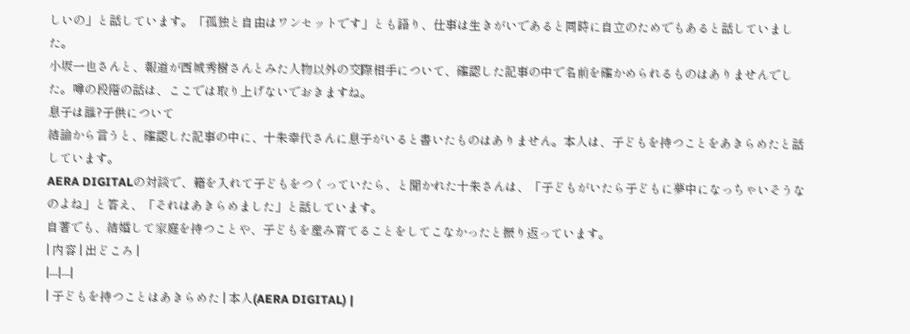しいの」と話しています。「孤独と自由はワンセットです」とも語り、仕事は生きがいであると同時に自立のためでもあると話していました。
小坂一也さんと、報道が西城秀樹さんとみた人物以外の交際相手について、確認した記事の中で名前を確かめられるものはありませんでした。噂の段階の話は、ここでは取り上げないでおきますね。
息子は誰?子供について
結論から言うと、確認した記事の中に、十朱幸代さんに息子がいると書いたものはありません。本人は、子どもを持つことをあきらめたと話しています。
AERA DIGITALの対談で、籍を入れて子どもをつくっていたら、と聞かれた十朱さんは、「子どもがいたら子どもに夢中になっちゃいそうなのよね」と答え、「それはあきらめました」と話しています。
自著でも、結婚して家庭を持つことや、子どもを産み育てることをしてこなかったと振り返っています。
| 内容 | 出どころ |
|---|---|
| 子どもを持つことはあきらめた | 本人(AERA DIGITAL) |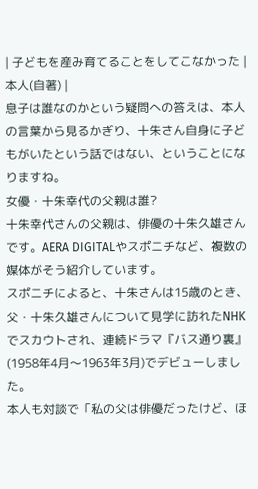| 子どもを産み育てることをしてこなかった | 本人(自著) |
息子は誰なのかという疑問への答えは、本人の言葉から見るかぎり、十朱さん自身に子どもがいたという話ではない、ということになりますね。
女優・十朱幸代の父親は誰?
十朱幸代さんの父親は、俳優の十朱久雄さんです。AERA DIGITALやスポニチなど、複数の媒体がそう紹介しています。
スポニチによると、十朱さんは15歳のとき、父・十朱久雄さんについて見学に訪れたNHKでスカウトされ、連続ドラマ『バス通り裏』(1958年4月〜1963年3月)でデビューしました。
本人も対談で「私の父は俳優だったけど、ほ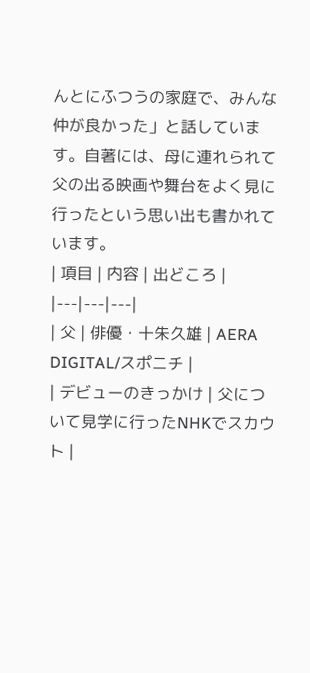んとにふつうの家庭で、みんな仲が良かった」と話しています。自著には、母に連れられて父の出る映画や舞台をよく見に行ったという思い出も書かれています。
| 項目 | 内容 | 出どころ |
|---|---|---|
| 父 | 俳優・十朱久雄 | AERA DIGITAL/スポニチ |
| デビューのきっかけ | 父について見学に行ったNHKでスカウト |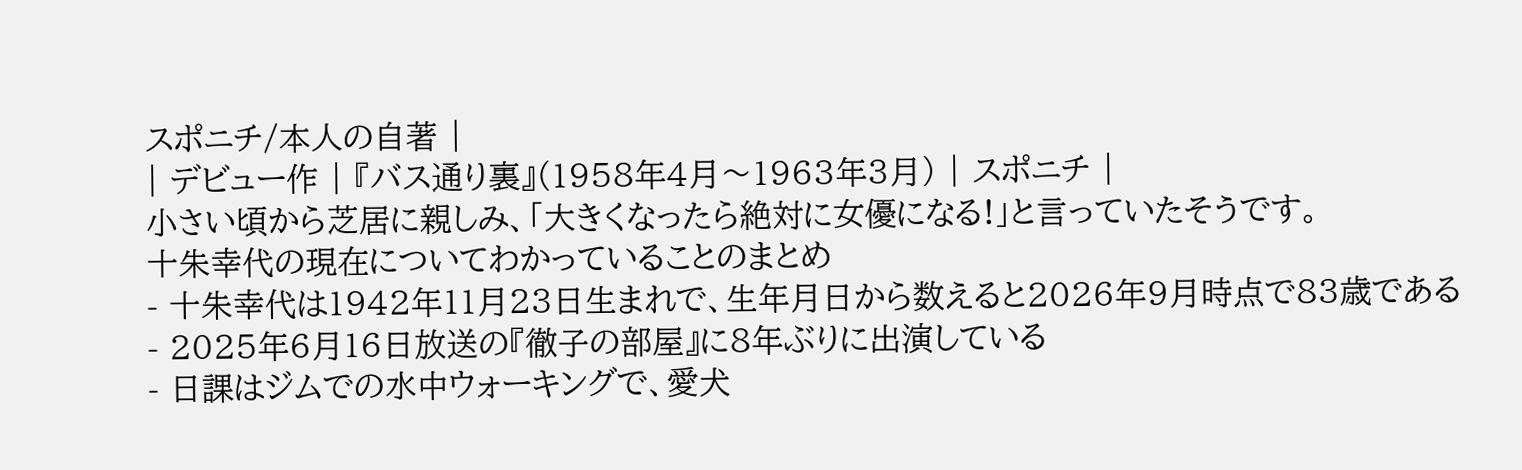スポニチ/本人の自著 |
| デビュー作 | 『バス通り裏』(1958年4月〜1963年3月) | スポニチ |
小さい頃から芝居に親しみ、「大きくなったら絶対に女優になる!」と言っていたそうです。
十朱幸代の現在についてわかっていることのまとめ
- 十朱幸代は1942年11月23日生まれで、生年月日から数えると2026年9月時点で83歳である
- 2025年6月16日放送の『徹子の部屋』に8年ぶりに出演している
- 日課はジムでの水中ウォーキングで、愛犬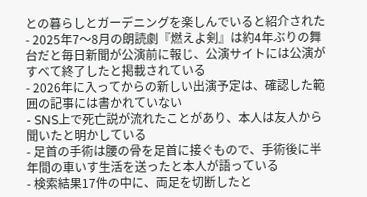との暮らしとガーデニングを楽しんでいると紹介された
- 2025年7〜8月の朗読劇『燃えよ剣』は約4年ぶりの舞台だと毎日新聞が公演前に報じ、公演サイトには公演がすべて終了したと掲載されている
- 2026年に入ってからの新しい出演予定は、確認した範囲の記事には書かれていない
- SNS上で死亡説が流れたことがあり、本人は友人から聞いたと明かしている
- 足首の手術は腰の骨を足首に接ぐもので、手術後に半年間の車いす生活を送ったと本人が語っている
- 検索結果17件の中に、両足を切断したと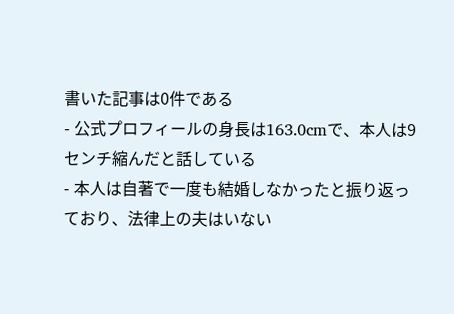書いた記事は0件である
- 公式プロフィールの身長は163.0cmで、本人は9センチ縮んだと話している
- 本人は自著で一度も結婚しなかったと振り返っており、法律上の夫はいない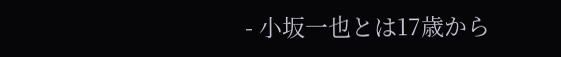- 小坂一也とは17歳から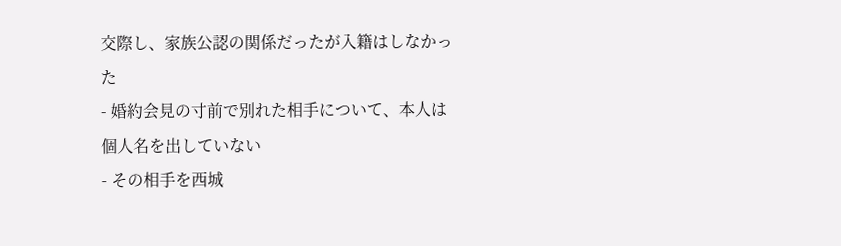交際し、家族公認の関係だったが入籍はしなかった
- 婚約会見の寸前で別れた相手について、本人は個人名を出していない
- その相手を西城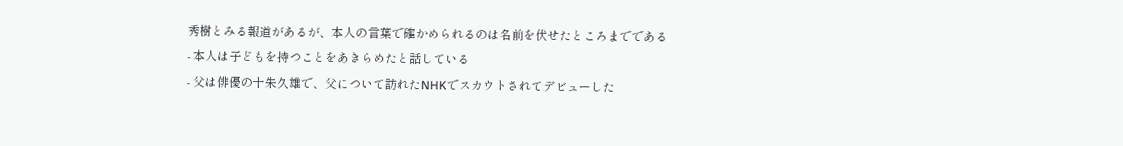秀樹とみる報道があるが、本人の言葉で確かめられるのは名前を伏せたところまでである
- 本人は子どもを持つことをあきらめたと話している
- 父は俳優の十朱久雄で、父について訪れたNHKでスカウトされてデビューした